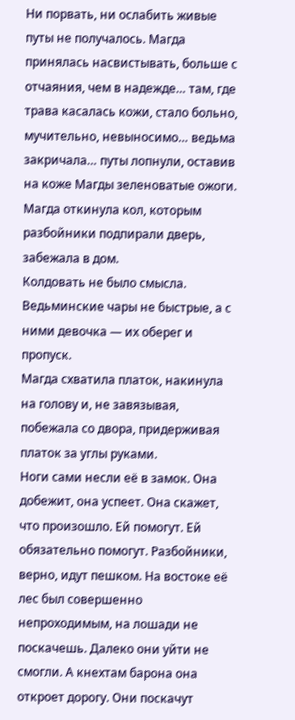Ни порвать, ни ослабить живые путы не получалось. Магда принялась насвистывать, больше с отчаяния, чем в надежде… там, где трава касалась кожи, стало больно, мучительно, невыносимо… ведьма закричала… путы лопнули, оставив на коже Магды зеленоватые ожоги.
Магда откинула кол, которым разбойники подпирали дверь, забежала в дом.
Колдовать не было смысла. Ведьминские чары не быстрые, а с ними девочка — их оберег и пропуск.
Магда схватила платок, накинула на голову и, не завязывая, побежала со двора, придерживая платок за углы руками.
Ноги сами несли её в замок. Она добежит, она успеет. Она скажет, что произошло. Ей помогут. Ей обязательно помогут. Разбойники, верно, идут пешком. На востоке её лес был совершенно непроходимым, на лошади не поскачешь. Далеко они уйти не смогли. А кнехтам барона она откроет дорогу. Они поскачут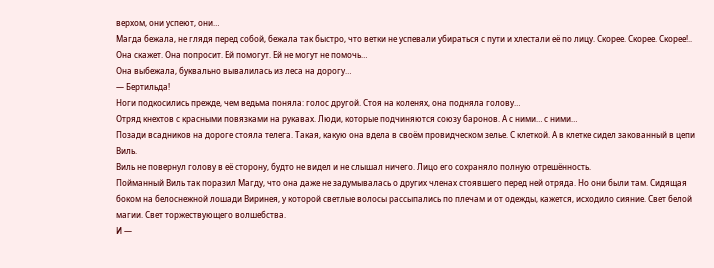верхом, они успеют, они…
Магда бежала, не глядя перед собой, бежала так быстро, что ветки не успевали убираться с пути и хлестали её по лицу. Скорее. Скорее. Скорее!.. Она скажет. Она попросит. Ей помогут. Ей не могут не помочь…
Она выбежала, буквально вывалилась из леса на дорогу…
— Бертильда!
Ноги подкосились прежде, чем ведьма поняла: голос другой. Стоя на коленях, она подняла голову…
Отряд кнехтов с красными повязками на рукавах. Люди, которые подчиняются союзу баронов. А с ними… с ними…
Позади всадников на дороге стояла телега. Такая, какую она вдела в своём провидческом зелье. С клеткой. А в клетке сидел закованный в цепи Виль.
Виль не повернул голову в её сторону, будто не видел и не слышал ничего. Лицо его сохраняло полную отрешённость.
Пойманный Виль так поразил Магду, что она даже не задумывалась о других членах стоявшего перед ней отряда. Но они были там. Сидящая боком на белоснежной лошади Виринея, у которой светлые волосы рассыпались по плечам и от одежды, кажется, исходило сияние. Свет белой магии. Свет торжествующего волшебства.
И —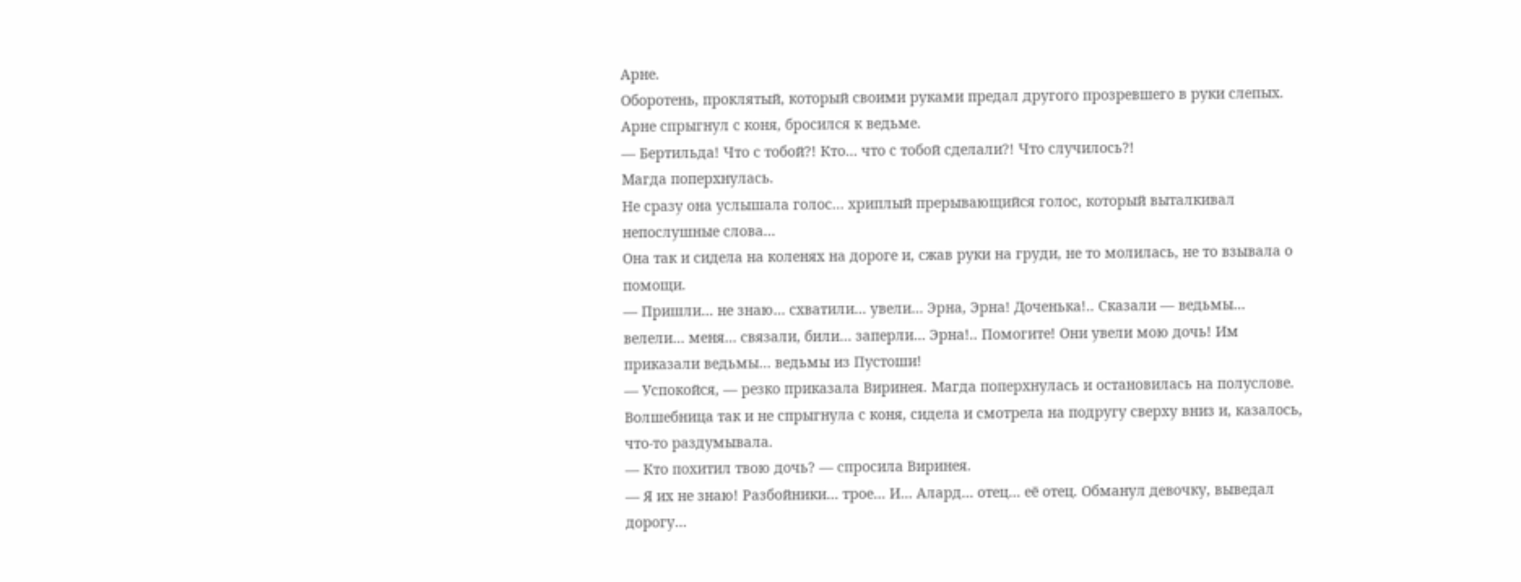Арне.
Оборотень, проклятый, который своими руками предал другого прозревшего в руки слепых.
Арне спрыгнул с коня, бросился к ведьме.
— Бертильда! Что с тобой?! Кто… что с тобой сделали?! Что случилось?!
Магда поперхнулась.
Не сразу она услышала голос… хриплый прерывающийся голос, который выталкивал непослушные слова…
Она так и сидела на коленях на дороге и, сжав руки на груди, не то молилась, не то взывала о помощи.
— Пришли… не знаю… схватили… увели… Эрна, Эрна! Доченька!.. Сказали — ведьмы… велели… меня… связали, били… заперли… Эрна!.. Помогите! Они увели мою дочь! Им приказали ведьмы… ведьмы из Пустоши!
— Успокойся, — резко приказала Виринея. Магда поперхнулась и остановилась на полуслове. Волшебница так и не спрыгнула с коня, сидела и смотрела на подругу сверху вниз и, казалось, что-то раздумывала.
— Кто похитил твою дочь? — спросила Виринея.
— Я их не знаю! Разбойники… трое… И… Алард… отец… её отец. Обманул девочку, выведал дорогу…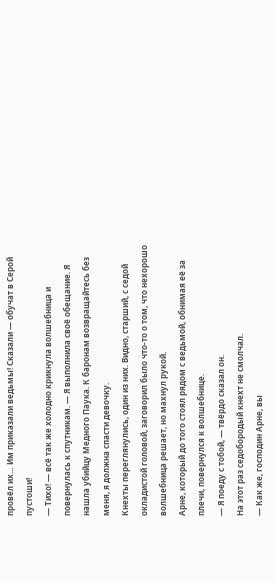провёл их… Им приказали ведьмы! Сказали — обучат в Серой пустоши!
— Тихо! — всё так же холодно крикнула волшебница и повернулась к спутникам. — Я выполнила своё обещание. Я нашла убийцу Медного Паука. К баронам возвращайтесь без меня, я должна спасти девочку.
Кнехты переглянулись, один из них. Видно, старший, с седой окладистой головой, заговорил было что-то о том, что нехорошо волшебница решает, но махнул рукой.
Арне, который до того стоял рядом с ведьмой, обнимая её за плечи, повернулся к волшебнице.
— Я поеду с тобой, — твёрдо сказал он.
На этот раз седобородый кнехт не смолчал.
— Как же, господин Арне, вы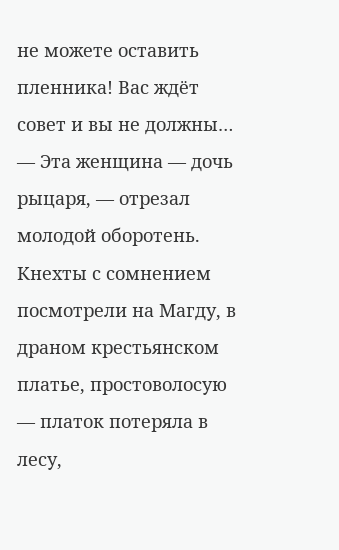не можете оставить пленника! Вас ждёт совет и вы не должны…
— Эта женщина — дочь рыцаря, — отрезал молодой оборотень. Кнехты с сомнением посмотрели на Магду, в драном крестьянском платье, простоволосую — платок потеряла в лесу,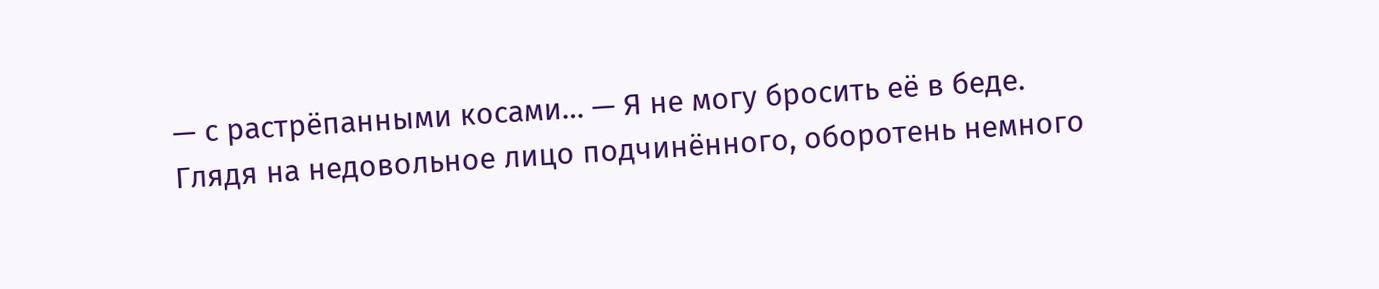— с растрёпанными косами… — Я не могу бросить её в беде.
Глядя на недовольное лицо подчинённого, оборотень немного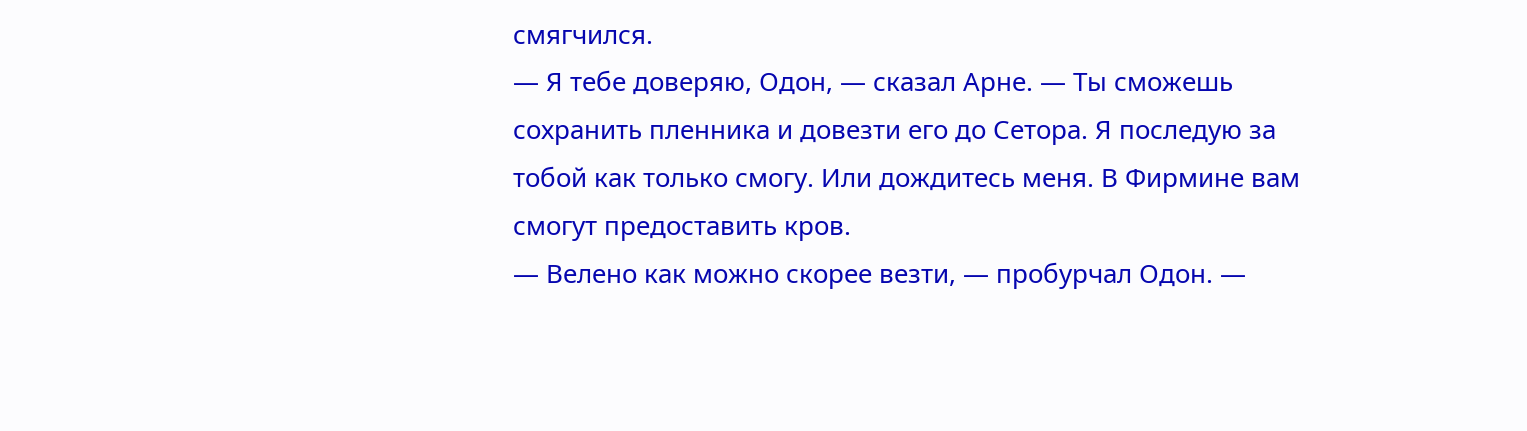смягчился.
— Я тебе доверяю, Одон, — сказал Арне. — Ты сможешь сохранить пленника и довезти его до Сетора. Я последую за тобой как только смогу. Или дождитесь меня. В Фирмине вам смогут предоставить кров.
— Велено как можно скорее везти, — пробурчал Одон. —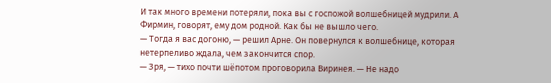И так много времени потеряли, пока вы с госпожой волшебницей мудрили. А Фирмин, говорят, ему дом родной. Как бы не вышло чего.
— Тогда я вас догоню, — решил Арне. Он повернулся к волшебнице, которая нетерпеливо ждала, чем закончится спор.
— Зря, — тихо почти шёпотом проговорила Виринея. — Не надо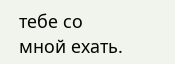тебе со мной ехать.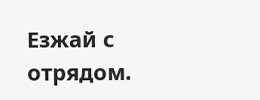Езжай с отрядом.